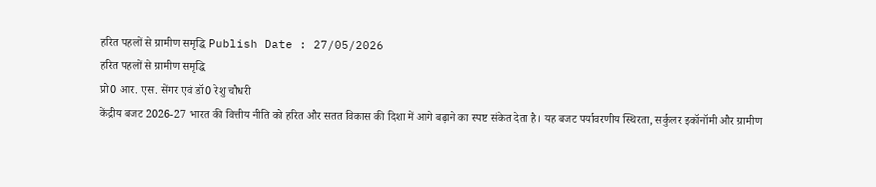हरित पहलों से ग्रामीण समृद्धि Publish Date : 27/05/2026
हरित पहलों से ग्रामीण समृद्धि
प्रो0 आर. एस. सेंगर एवं डॉ0 रेशु चौधरी
केंद्रीय बजट 2026-27 भारत की वित्तीय नीति को हरित और सतत विकास की दिशा में आगे बढ़ाने का स्पष्ट संकेत देता है। यह बजट पर्यावरणीय स्थिरता, सर्कुलर इकॉनॉमी और ग्रामीण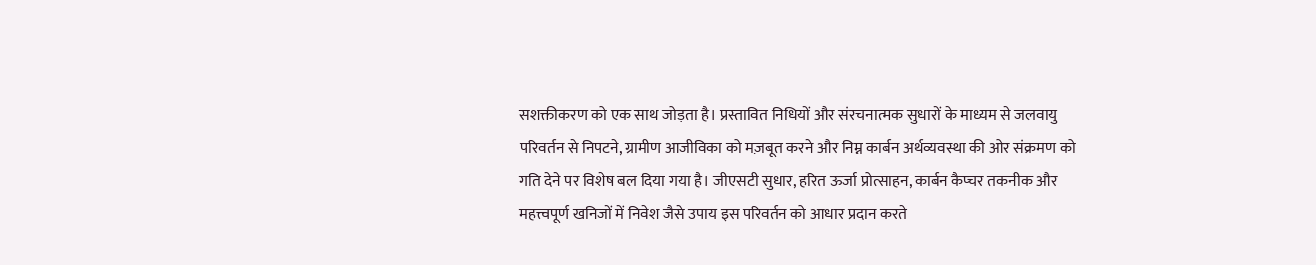सशक्तीकरण को एक साथ जोड़ता है। प्रस्तावित निधियों और संरचनात्मक सुधारों के माध्यम से जलवायु परिवर्तन से निपटने, ग्रामीण आजीविका को मज़बूत करने और निम्न कार्बन अर्थव्यवस्था की ओर संक्रमण को गति देने पर विशेष बल दिया गया है। जीएसटी सुधार, हरित ऊर्जा प्रोत्साहन, कार्बन कैप्चर तकनीक और महत्त्वपूर्ण खनिजों में निवेश जैसे उपाय इस परिवर्तन को आधार प्रदान करते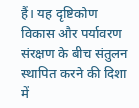हैं। यह दृष्टिकोण विकास और पर्यावरण संरक्षण के बीच संतुलन स्थापित करने की दिशा में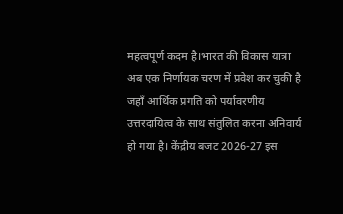महत्वपूर्ण कदम है।भारत की विकास यात्रा अब एक निर्णायक चरण में प्रवेश कर चुकी है जहाँ आर्थिक प्रगति को पर्यावरणीय उत्तरदायित्व के साथ संतुलित करना अनिवार्य हो गया है। केंद्रीय बजट 2026-27 इस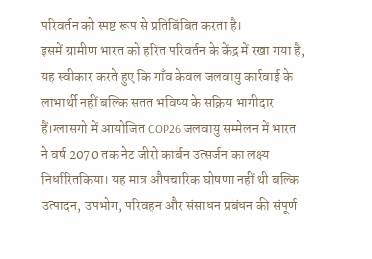परिवर्तन को स्पष्ट रूप से प्रतिबिंबित करता है।
इसमें ग्रामीण भारत को हरित परिवर्तन के केंद्र में रखा गया है, यह स्वीकार करते हुए कि गाँव केवल जलवायु कार्रवाई के लाभार्थी नहीं बल्कि सतत भविष्य के सक्रिय भागीदार हैं।ग्लासगो में आयोजित COP26 जलवायु सम्मेलन में भारत ने वर्ष 2070 तक नेट जीरो कार्बन उत्सर्जन का लक्ष्य निर्धारितकिया। यह मात्र औपचारिक घोषणा नहीं थी बल्कि उत्पादन, उपभोग, परिवहन और संसाधन प्रबंधन की संपूर्ण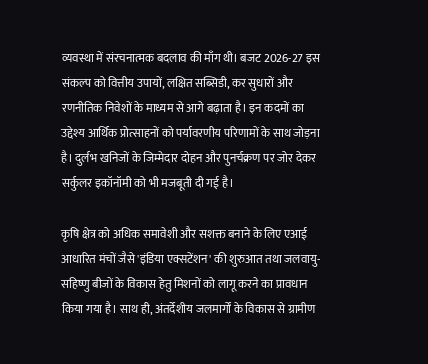व्यवस्था में संरचनात्मक बदलाव की माँग थी। बजट 2026-27 इस संकल्प को वित्तीय उपायों, लक्षित सब्सिडी, कर सुधारों और रणनीतिक निवेशों के माध्यम से आगे बढ़ाता है। इन कदमों का उद्देश्य आर्थिक प्रोत्साहनों को पर्यावरणीय परिणामों के साथ जोड़ना है। दुर्लभ खनिजों के जिम्मेदार दोहन और पुनर्चक्रण पर जोर देकर सर्कुलर इकॉनॉमी को भी मजबूती दी गई है।

कृषि क्षेत्र को अधिक समावेशी और सशक्त बनाने के लिए एआई आधारित मंचों जैसे 'इंडिया एक्सटेंशन' की शुरुआत तथा जलवायु-सहिष्णु बीजों के विकास हेतु मिशनों को लागू करने का प्रावधान किया गया है। साथ ही, अंतर्देशीय जलमार्गों के विकास से ग्रामीण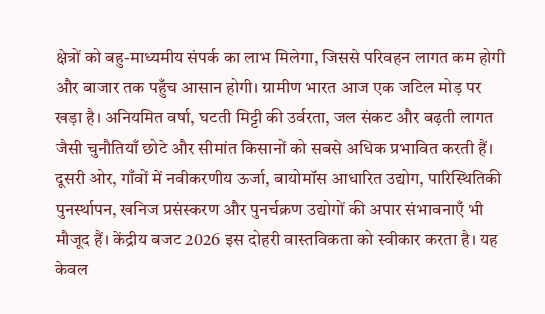क्षेत्रों को बहु-माध्यमीय संपर्क का लाभ मिलेगा, जिससे परिवहन लागत कम होगी और बाजार तक पहुँच आसान होगी। ग्रामीण भारत आज एक जटिल मोड़ पर खड़ा है। अनियमित वर्षा, घटती मिट्टी की उर्वरता, जल संकट और बढ़ती लागत जैसी चुनौतियाँ छोटे और सीमांत किसानों को सबसे अधिक प्रभावित करती हैं। दूसरी ओर, गाँवों में नवीकरणीय ऊर्जा, बायोमॉस आधारित उद्योग, पारिस्थितिकी पुनर्स्थापन, खनिज प्रसंस्करण और पुनर्चक्रण उद्योगों की अपार संभावनाएँ भी मौजूद हैं। केंद्रीय बजट 2026 इस दोहरी वास्तविकता को स्वीकार करता है। यह केवल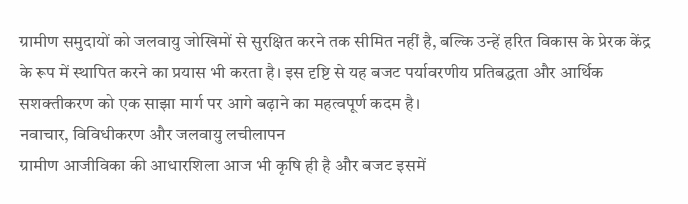ग्रामीण समुदायों को जलवायु जोखिमों से सुरक्षित करने तक सीमित नहीं है, बल्कि उन्हें हरित विकास के प्रेरक केंद्र के रूप में स्थापित करने का प्रयास भी करता है। इस दृष्टि से यह बजट पर्यावरणीय प्रतिबद्धता और आर्थिक सशक्तीकरण को एक साझा मार्ग पर आगे बढ़ाने का महत्वपूर्ण कदम है।
नवाचार, विविधीकरण और जलवायु लचीलापन
ग्रामीण आजीविका की आधारशिला आज भी कृषि ही है और बजट इसमें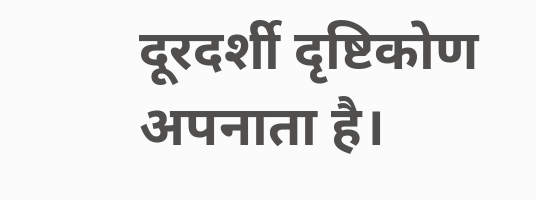दूरदर्शी दृष्टिकोण अपनाता है।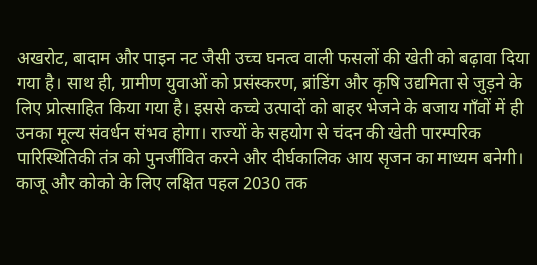अखरोट, बादाम और पाइन नट जैसी उच्च घनत्व वाली फसलों की खेती को बढ़ावा दिया गया है। साथ ही, ग्रामीण युवाओं को प्रसंस्करण, ब्रांडिंग और कृषि उद्यमिता से जुड़ने के लिए प्रोत्साहित किया गया है। इससे कच्चे उत्पादों को बाहर भेजने के बजाय गाँवों में ही उनका मूल्य संवर्धन संभव होगा। राज्यों के सहयोग से चंदन की खेती पारम्परिक पारिस्थितिकी तंत्र को पुनर्जीवित करने और दीर्घकालिक आय सृजन का माध्यम बनेगी। काजू और कोको के लिए लक्षित पहल 2030 तक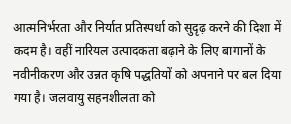आत्मनिर्भरता और निर्यात प्रतिस्पर्धा को सुदृढ़ करने की दिशा में कदम है। वहीं नारियल उत्पादकता बढ़ाने के लिए बागानों के नवीनीकरण और उन्नत कृषि पद्धतियों को अपनाने पर बल दिया गया है। जलवायु सहनशीलता को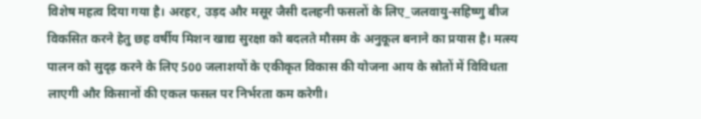विशेष महत्व दिया गया है। अरहर, उड़द और मसूर जैसी दलहनी फसलों के लिए_जलवायु-सहिष्णु बीज विकसित करने हेतु छह वर्षीय मिशन खाद्य सुरक्षा को बदलते मौसम के अनुकूल बनाने का प्रयास है। मत्स्य पालन को सुदृढ़ करने के लिए 500 जलाशयों के एकीकृत विकास की योजना आय के स्रोतों में विविधता लाएगी और किसानों की एकल फसल पर निर्भरता कम करेगी।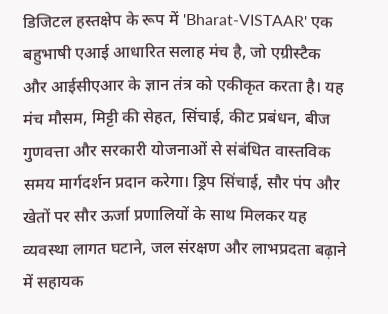डिजिटल हस्तक्षेप के रूप में 'Bharat-VISTAAR' एक बहुभाषी एआई आधारित सलाह मंच है, जो एग्रीस्टैक और आईसीएआर के ज्ञान तंत्र को एकीकृत करता है। यह मंच मौसम, मिट्टी की सेहत, सिंचाई, कीट प्रबंधन, बीज गुणवत्ता और सरकारी योजनाओं से संबंधित वास्तविक समय मार्गदर्शन प्रदान करेगा। ड्रिप सिंचाई, सौर पंप और खेतों पर सौर ऊर्जा प्रणालियों के साथ मिलकर यह व्यवस्था लागत घटाने, जल संरक्षण और लाभप्रदता बढ़ाने में सहायक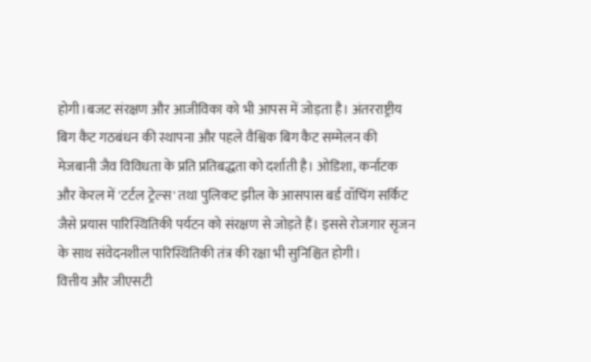होगी।बजट संरक्षण और आजीविका को भी आपस में जोड़ता है। अंतरराष्ट्रीय बिग कैट गठबंधन की स्थापना और पहले वैश्विक बिग कैट सम्मेलन की मेजबानी जैव विविधता के प्रति प्रतिबद्धता को दर्शाती है। ओडिशा, कर्नाटक और केरल में 'टर्टल ट्रेल्स' तथा पुलिकट झील के आसपास बर्ड वॉचिंग सर्किट जैसे प्रयास पारिस्थितिकी पर्यटन को संरक्षण से जोड़ते हैं। इससे रोजगार सृजन के साथ संवेदनशील पारिस्थितिकी तंत्र की रक्षा भी सुनिश्चित होगी।
वित्तीय और जीएसटी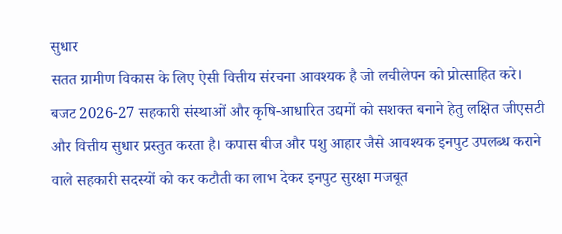सुधार
सतत ग्रामीण विकास के लिए ऐसी वित्तीय संरचना आवश्यक है जो लचीलेपन को प्रोत्साहित करे। बजट 2026-27 सहकारी संस्थाओं और कृषि-आधारित उद्यमों को सशक्त बनाने हेतु लक्षित जीएसटी और वित्तीय सुधार प्रस्तुत करता है। कपास बीज और पशु आहार जैसे आवश्यक इनपुट उपलब्ध कराने वाले सहकारी सदस्यों को कर कटौती का लाभ देकर इनपुट सुरक्षा मजबूत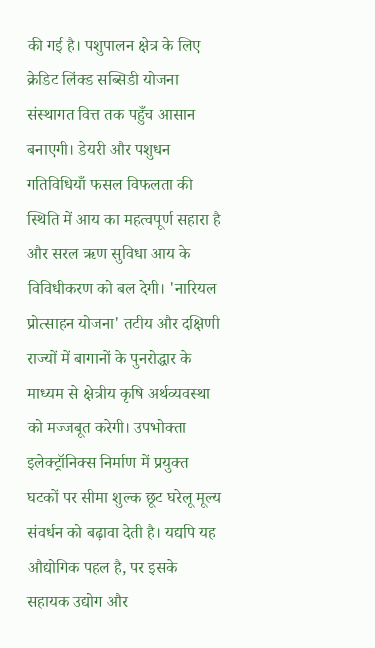की गई है। पशुपालन क्षेत्र के लिए क्रेडिट लिंक्ड सब्सिडी योजना संस्थागत वित्त तक पहुँच आसान बनाएगी। डेयरी और पशुधन गतिविधियाँ फसल विफलता की स्थिति में आय का महत्वपूर्ण सहारा है और सरल ऋण सुविधा आय के विविधीकरण को बल देगी। 'नारियल प्रोत्साहन योजना' तटीय और दक्षिणी राज्यों में बागानों के पुनरोद्धार के माध्यम से क्षेत्रीय कृषि अर्थव्यवस्था को मज्जबूत करेगी। उपभोक्ता इलेक्ट्रॉनिक्स निर्माण में प्रयुक्त घटकों पर सीमा शुल्क छूट घरेलू मूल्य संवर्धन को बढ़ावा देती है। यद्यपि यह औद्योगिक पहल है, पर इसके सहायक उद्योग और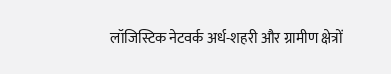लॉजिस्टिक नेटवर्क अर्ध-शहरी और ग्रामीण क्षेत्रों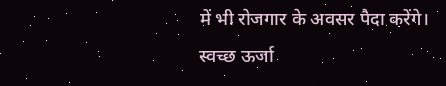में भी रोजगार के अवसर पैदा करेंगे।
स्वच्छ ऊर्जा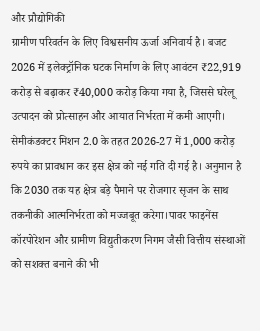और प्रौद्योगिकी
ग्रामीण परिवर्तन के लिए विश्वसनीय ऊर्जा अनिवार्य है। बजट 2026 में इलेक्ट्रॉनिक घटक निर्माण के लिए आवंटन ₹22,919 करोड़ से बढ़ाकर ₹40,000 करोड़ किया गया है, जिससे घरेलू उत्पादन को प्रोत्साहन और आयात निर्भरता में कमी आएगी। सेमीकंडक्टर मिशन 2.0 के तहत 2026-27 में 1,000 करोड़ रुपये का प्रावधान कर इस क्षेत्र को नई गति दी गई है। अनुमान है कि 2030 तक यह क्षेत्र बड़े पैमाने पर रोजगार सृजन के साथ तकनीकी आत्मनिर्भरता को मज्जबूत करेगा।पावर फाइनेंस कॉरपोरेशन और ग्रामीण विद्युतीकरण निगम जैसी वित्तीय संस्थाओं को सशक्त बनाने की भी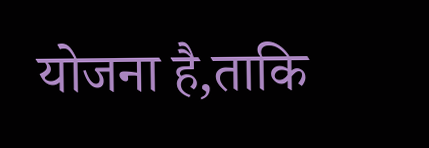योजना है,ताकि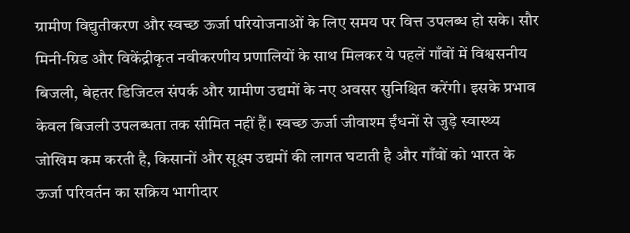ग्रामीण विद्युतीकरण और स्वच्छ ऊर्जा परियोजनाओं के लिए समय पर वित्त उपलब्ध हो सके। सौर मिनी-ग्रिड और विकेंद्रीकृत नवीकरणीय प्रणालियों के साथ मिलकर ये पहलें गाँवों में विश्वसनीय बिजली, बेहतर डिजिटल संपर्क और ग्रामीण उद्यमों के नए अवसर सुनिश्चित करेंगी। इसके प्रभाव केवल बिजली उपलब्धता तक सीमित नहीं हैं। स्वच्छ ऊर्जा जीवाश्म ईंधनों से जुड़े स्वास्थ्य जोखिम कम करती है, किसानों और सूक्ष्म उद्यमों की लागत घटाती है और गाँवों को भारत के ऊर्जा परिवर्तन का सक्रिय भागीदार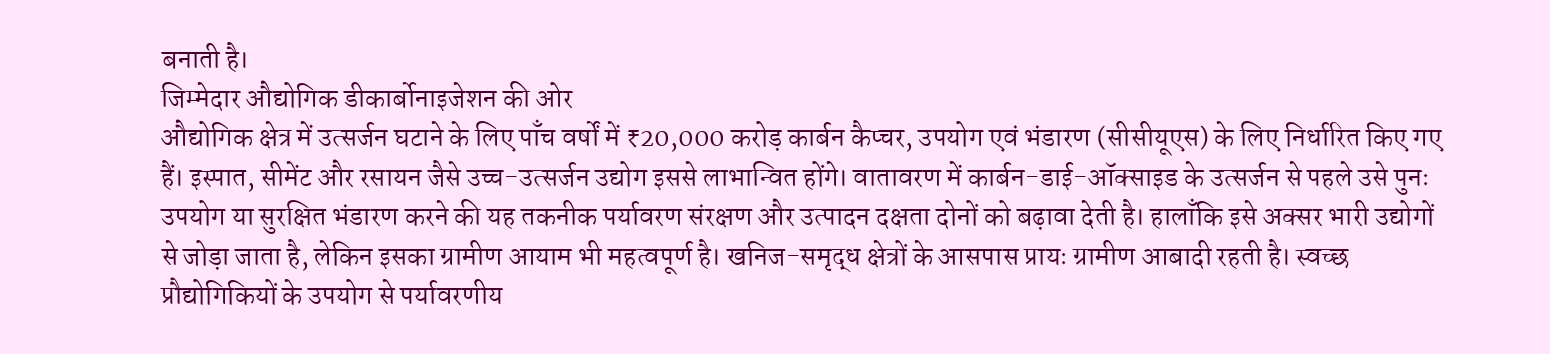बनाती है।
जिम्मेदार औद्योगिक डीकार्बोनाइजेशन की ओर
औद्योगिक क्षेत्र में उत्सर्जन घटाने के लिए पाँच वर्षों में ₹20,000 करोड़ कार्बन कैप्चर, उपयोग एवं भंडारण (सीसीयूएस) के लिए निर्धारित किए गए हैं। इस्पात, सीमेंट और रसायन जैसे उच्च-उत्सर्जन उद्योग इससे लाभान्वित होंगे। वातावरण में कार्बन-डाई-ऑक्साइड के उत्सर्जन से पहले उसे पुनः उपयोग या सुरक्षित भंडारण करने की यह तकनीक पर्यावरण संरक्षण और उत्पादन दक्षता दोनों को बढ़ावा देती है। हालाँकि इसे अक्सर भारी उद्योगों से जोड़ा जाता है, लेकिन इसका ग्रामीण आयाम भी महत्वपूर्ण है। खनिज-समृद्ध क्षेत्रों के आसपास प्रायः ग्रामीण आबादी रहती है। स्वच्छ प्रौद्योगिकियों के उपयोग से पर्यावरणीय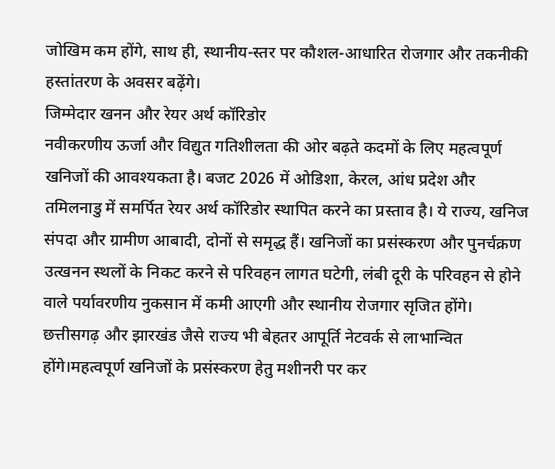जोखिम कम होंगे, साथ ही, स्थानीय-स्तर पर कौशल-आधारित रोजगार और तकनीकी हस्तांतरण के अवसर बढ़ेंगे।
जिम्मेदार खनन और रेयर अर्थ कॉरिडोर
नवीकरणीय ऊर्जा और विद्युत गतिशीलता की ओर बढ़ते कदमों के लिए महत्वपूर्ण खनिजों की आवश्यकता है। बजट 2026 में ओडिशा, केरल, आंध प्रदेश और तमिलनाडु में समर्पित रेयर अर्थ कॉरिडोर स्थापित करने का प्रस्ताव है। ये राज्य, खनिज संपदा और ग्रामीण आबादी, दोनों से समृद्ध हैं। खनिजों का प्रसंस्करण और पुनर्चक्रण उत्खनन स्थलों के निकट करने से परिवहन लागत घटेगी, लंबी दूरी के परिवहन से होने वाले पर्यावरणीय नुकसान में कमी आएगी और स्थानीय रोजगार सृजित होंगे। छत्तीसगढ़ और झारखंड जैसे राज्य भी बेहतर आपूर्ति नेटवर्क से लाभान्वित होंगे।महत्वपूर्ण खनिजों के प्रसंस्करण हेतु मशीनरी पर कर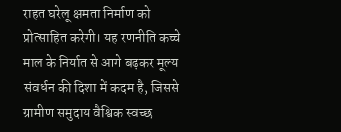राहत घरेलू क्षमता निर्माण को प्रोत्साहित करेगी। यह रणनीति कच्चे माल के निर्यात से आगे बढ़कर मूल्य संवर्धन की दिशा में कदम है, जिससे ग्रामीण समुदाय वैश्विक स्वच्छ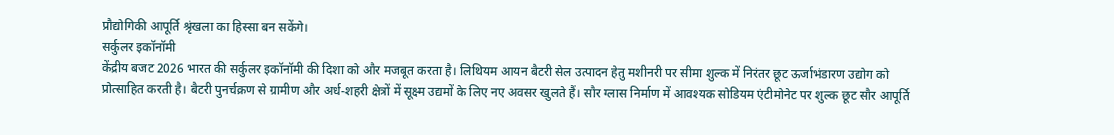प्रौद्योगिकी आपूर्ति श्रृंखला का हिस्सा बन सकेंगे।
सर्कुलर इकॉनॉमी
केंद्रीय बजट 2026 भारत की सर्कुलर इकॉनॉमी की दिशा को और मजबूत करता है। लिथियम आयन बैटरी सेल उत्पादन हेतु मशीनरी पर सीमा शुल्क में निरंतर छूट ऊर्जाभंडारण उद्योग को प्रोत्साहित करती है। बैटरी पुनर्चक्रण से ग्रामीण और अर्ध-शहरी क्षेत्रों में सूक्ष्म उद्यमों के लिए नए अवसर खुलते हैं। सौर ग्लास निर्माण में आवश्यक सोडियम एंटीमोनेट पर शुल्क छूट सौर आपूर्ति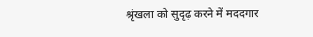श्रृंखला को सुदृढ़ करने में मददगार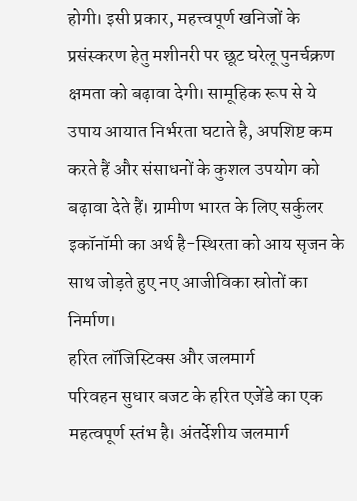होगी। इसी प्रकार, महत्त्वपूर्ण खनिजों के प्रसंस्करण हेतु मशीनरी पर छूट घरेलू पुनर्चक्रण क्षमता को बढ़ावा देगी। सामूहिक रूप से ये उपाय आयात निर्भरता घटाते है, अपशिष्ट कम करते हैं और संसाधनों के कुशल उपयोग को बढ़ावा देते हैं। ग्रामीण भारत के लिए सर्कुलर इकॉनॉमी का अर्थ है-स्थिरता को आय सृजन के साथ जोड़ते हुए नए आजीविका स्रोतों का निर्माण।
हरित लॉजिस्टिक्स और जलमार्ग
परिवहन सुधार बजट के हरित एजेंडे का एक महत्वपूर्ण स्तंभ है। अंतर्देशीय जलमार्ग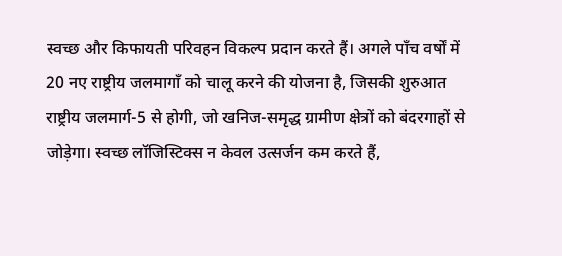स्वच्छ और किफायती परिवहन विकल्प प्रदान करते हैं। अगले पाँच वर्षों में 20 नए राष्ट्रीय जलमागाँ को चालू करने की योजना है, जिसकी शुरुआत राष्ट्रीय जलमार्ग-5 से होगी, जो खनिज-समृद्ध ग्रामीण क्षेत्रों को बंदरगाहों से जोड़ेगा। स्वच्छ लॉजिस्टिक्स न केवल उत्सर्जन कम करते हैं,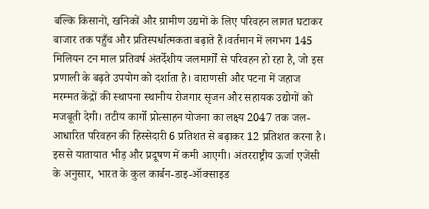बल्कि किसानों, खनिकों और ग्रामीण उद्यमों के लिए परिवहन लागत घटाकर बाजार तक पहुँच और प्रतिस्पर्धात्मकता बढ़ाते हैं।वर्तमान में लगभग 145 मिलियन टन माल प्रतिवर्ष अंतर्देशीय जलमार्गों से परिवहन हो रहा है, जो इस प्रणाली के बढ़ते उपयोग को दर्शाता है। वाराणसी और पटना में जहाज मरम्मत केंद्रों की स्थापना स्थानीय रोजगार सृजन और सहायक उद्योगों को मजबूती देगी। तटीय कार्गो प्रोत्साहन योजना का लक्ष्य 2047 तक जल-आधारित परिवहन की हिस्सेदारी 6 प्रतिशत से बढ़ाकर 12 प्रतिशत करना है।
इससे यातायात भीड़ और प्रदूषण में कमी आएगी। अंतरराष्ट्रीय ऊर्जा एजेंसी के अनुसार, भारत के कुल कार्बन-डाइ-ऑक्साइड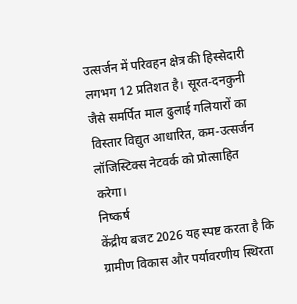उत्सर्जन में परिवहन क्षेत्र की हिस्सेदारी लगभग 12 प्रतिशत है। सूरत-दनकुनी जैसे समर्पित माल ढुलाई गलियारों का विस्तार विद्युत आधारित, कम-उत्सर्जन लॉजिस्टिक्स नेटवर्क को प्रोत्साहित करेगा।
निष्कर्ष
केंद्रीय बजट 2026 यह स्पष्ट करता है कि ग्रामीण विकास और पर्यावरणीय स्थिरता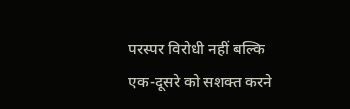परस्पर विरोधी नहीं बल्कि एक-दूसरे को सशक्त करने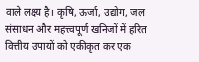वाले लक्ष्य है। कृषि, ऊर्जा, उद्योग, जल संसाधन और महत्त्वपूर्ण खनिजों में हरित वित्तीय उपायों को एकीकृत कर एक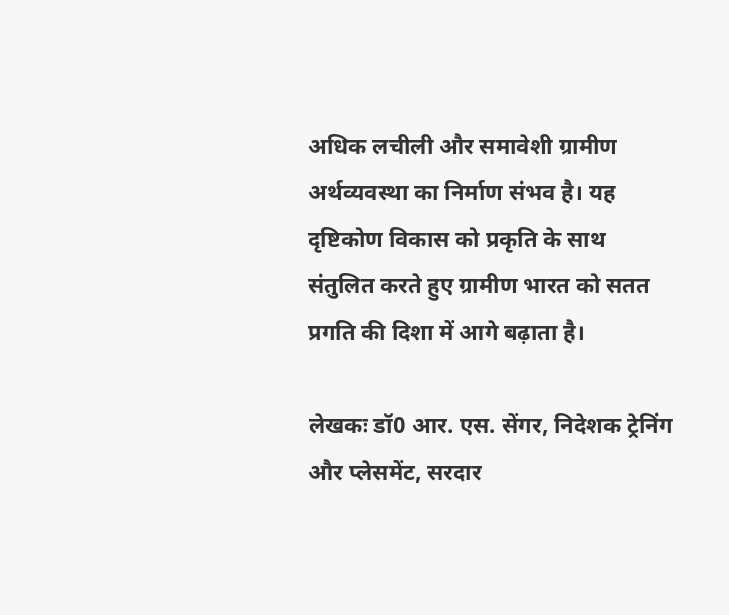अधिक लचीली और समावेशी ग्रामीण अर्थव्यवस्था का निर्माण संभव है। यह दृष्टिकोण विकास को प्रकृति के साथ संतुलित करते हुए ग्रामीण भारत को सतत प्रगति की दिशा में आगे बढ़ाता है।

लेखकः डॉ0 आर. एस. सेंगर, निदेशक ट्रेनिंग और प्लेसमेंट, सरदार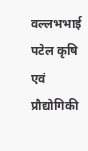वल्लभभाई पटेल कृषि एवं प्रौद्योगिकी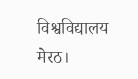विश्वविद्यालय मेरठ।